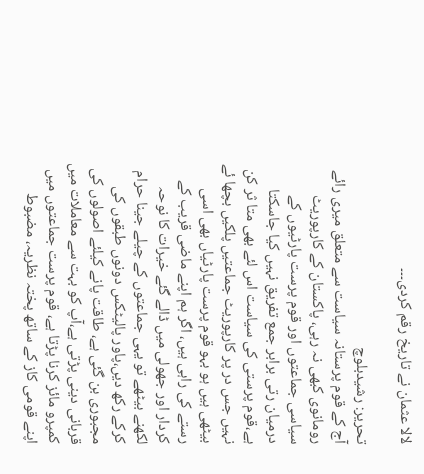لالا عثمان نے تاریخ رقم کردی۔۔۔

تحریر: رشیدبلوچ
آج کے قوم پرستانہ سیاست سے متعلق میری رائے رومانوی کبھی نہ رہی، پاکستان کے کارپوریٹ سیاسی جماعتوں اور قوم پرست پارٹیوں کے درمیان رتی برابر جمع تفریق نہیں کیا جاسکتا ہے،قوم پرستی کی سیاست اس لئے بھی متا ثر کن نہیں جس در پر کارپوریٹ جماعتیں پلکیں بچھا ئے بیٹھی ہیں ہو بہو قوم پرست پارٹیاں بھی اسی رستے کی راہی ہیں، اگر ہم اپنے ماضی قریب کے کردار اور جھولی میں ڈالے گئے خیرات کا نوحہ لکھنے بیٹھے تو یہی جماعتوں کے چیلے جینا حرام کرکے رکھ دیں،پاور پالیٹکس دونوں طبقوں کی مجبوری بن گئی ہے، طاقت پانے کیلئے اصولوں کی قربانی دینی پڑتی ہے،آپ کو بہت سے معاملات میں کمپرو مائز کرنا پڑتا ہے، قوم پرست جماعتوں میں اپنے قومی کاز کے ساتھ پختہ نظریہ، مضبوط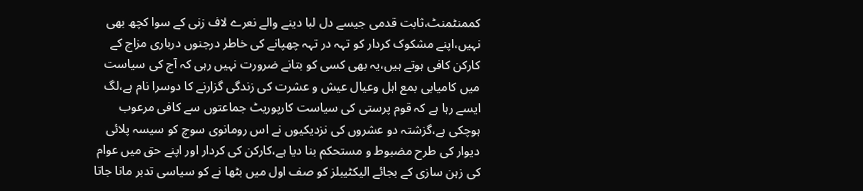کممنٹمنٹ،ثابت قدمی جیسے دل لبا دینے والے نعرے لاف زنی کے سوا کچھ بھی نہیں،اپنے مشکوک کردار کو تہہ در تہہ چھپانے کی خاطر درجنوں درباری مزاج کے کارکن کافی ہوتے ہیں،یہ بھی کسی کو بتانے ضرورت نہیں رہی کہ آج کی سیاست میں کامیابی بمع اہل وعیال عیش و عشرت کی زندگی گزارنے کا دوسرا نام ہے،لگ ایسے رہا ہے کہ قوم پرستی کی سیاست کارپوریٹ جماعتوں سے کافی مرعوب ہوچکی ہے،گزشتہ دو عشروں کی نزدیکیوں نے اس رومانوی سوچ کو سیسہ پلائی دیوار کی طرح مضبوط و مستحکم بنا دیا ہے،کارکن کی کردار اور اپنے حق میں عوام کی زہن سازی کے بجائے الیکٹیبلز کو صف اول میں بٹھا نے کو سیاسی تدبر مانا جاتا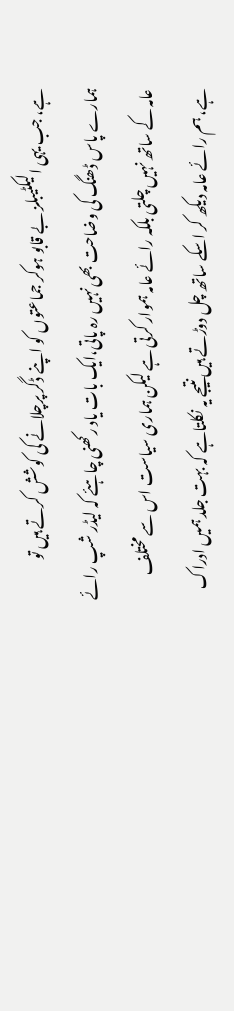ہے، جب یہی الیکٹیبلز بے قابو ہوکر جماعتوں کو اپنے ڈگر پرچلانے کی کوشش کرتے ہیں تو ہمارے پاس ڈھنگ کی وضاحت بھی نہیں رہ پاتی،ایک بات یاد رکھنی چاہئے کہ لیڈر شپ رائے عامہ کے ساتھ نہیں چلتی بلکہ رائے عامہ ہموار کرتی ہے لیکن ہماری سیاست اس سے مختلف ہے، ہم رائے عامہ دیکھ کر اسکے ساتھ چل دوڑتے ہیں نتیجے یہ نکلتاہے کہ بہت جلد ہمیں ادراک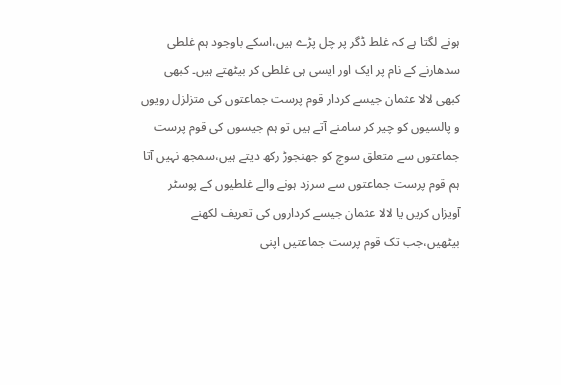ہونے لگتا ہے کہ غلط ڈگر پر چل پڑے ہیں،اسکے باوجود ہم غلطی سدھارنے کے نام پر ایک اور ایسی ہی غلطی کر بیٹھتے ہیں۔ کبھی کبھی لالا عثمان جیسے کردار قوم پرست جماعتوں کی متزلزل رویوں و پالسیوں کو چیر کر سامنے آتے ہیں تو ہم جیسوں کی قوم پرست جماعتوں سے متعلق سوچ کو جھنجوڑ رکھ دیتے ہیں،سمجھ نہیں آتا ہم قوم پرست جماعتوں سے سرزد ہونے والے غلطیوں کے پوسٹر آویزاں کریں یا لالا عثمان جیسے کرداروں کی تعریف لکھنے بیٹھیں،جب تک قوم پرست جماعتیں اپنی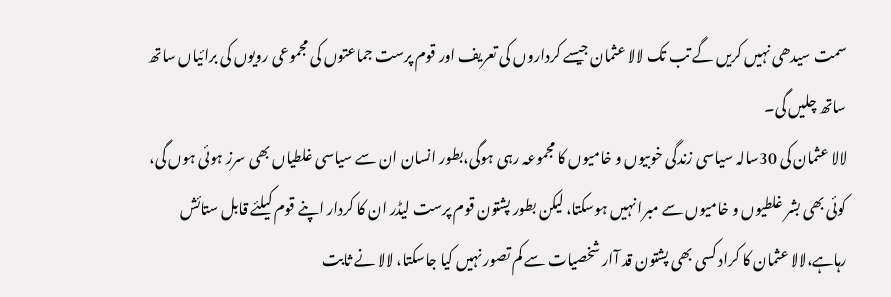سمت سیدھی نہیں کریں گے تب تک لالا عثمان جیسے کرداروں کی تعریف اور قوم پرست جماعتوں کی مجموعی رویوں کی برائیاں ساتھ ساتھ چلیں گی۔
لالا عثمان کی 30سالہ سیاسی زندگی خوبیوں و خامیوں کا مجموعہ رہی ہوگی،بطور انسان ان سے سیاسی غلطیاں بھی سرز ہوئی ہوں گی، کوئی بھی بشر غلطیوں و خامیوں سے مبرا نہیں ہوسکتا، لیکن بطور پشتون قوم پرست لیڈر ان کا کردار اپنے قوم کیلئے قابل ستائش رہاہے،لالا عثمان کا کراد کسی بھی پشتون قد آار شخصیات سے کم تصور نہیں کیا جاسکتا، لالا نے ثابت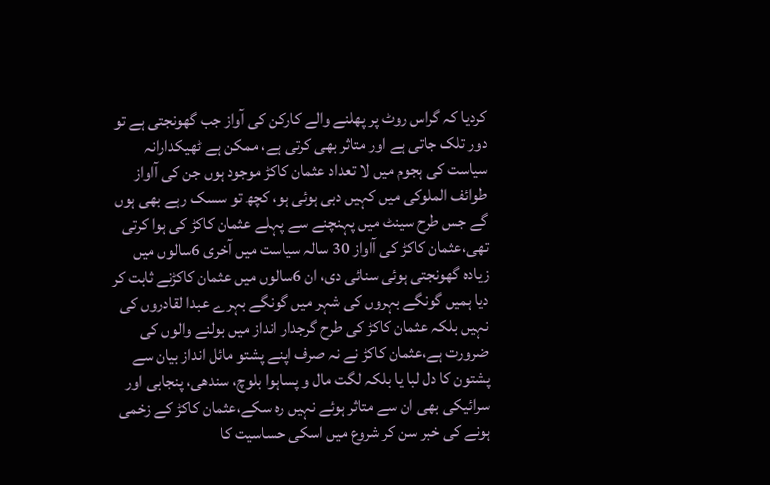کردیا کہ گراس روٹ پر پھلنے والے کارکن کی آواز جب گھونجتی ہے تو دور تلک جاتی ہے اور متاثر بھی کرتی ہے، ممکن ہے ٹھیکدارانہ سیاست کی ہجوم میں لا تعداد عثمان کاکڑ موجود ہوں جن کی آاواز طوائف الملوکی میں کہیں دبی ہوئی ہو، کچھ تو سسک رہے بھی ہوں گے جس طرح سینٹ میں پہنچنے سے پہلے عثمان کاکڑ کی ہوا کرتی تھی،عثمان کاکڑ کی آاواز 30 سالہ سیاست میں آخری 6سالوں میں زیادہ گھونجتی ہوئی سنائی دی، ان 6سالوں میں عثمان کاکڑنے ثابت کر دیا ہمیں گونگے بہروں کی شہر میں گونگے بہرے عبدا لقادروں کی نہیں بلکہ عثمان کاکڑ کی طرح گرجدار انداز میں بولنے والوں کی ضرورت ہے،عثمان کاکڑ نے نہ صرف اپنے پشتو مائل انداز بیان سے پشتون کا دل لبا یا بلکہ لگت مال و پساہوا بلوچ، سندھی، پنجابی اور سرائیکی بھی ان سے متاثر ہوئے نہیں رہ سکے،عثمان کاکڑ کے زخمی ہونے کی خبر سن کر شروع میں اسکی حساسیت کا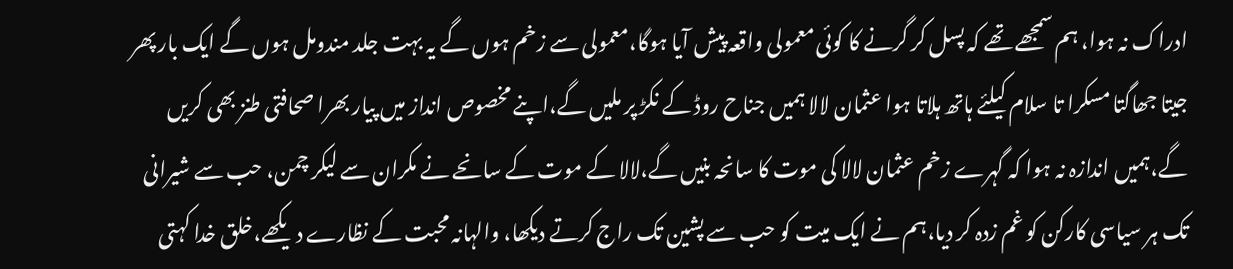ادراک نہ ہوا، ہم سمجھے تھے کہ پسل کر گرنے کا کوئی معمولی واقعہ پیش آیا ہوگا،معمولی سے زخم ہوں گے یہ بہت جلد مندومل ہوں گے ایک بار پھر جیتا جھاگتا مسکرا تا سلام کیلئے ہاتھ ہلاتا ہوا عثمان لالا ہمیں جناح روڈ کے نکڑ پر ملیں گے،اپنے مخصوص انداز میں پیار بھرا صحافتی طنز بھی کریں گے،ہمیں اندازہ نہ ہوا کہ گہرے زخم عثمان لالا کی موت کا سانحہ بنیں گے،لالا کے موت کے سانحے نے مکران سے لیکر چمن، حب سے شیرانی تک ہر سیاسی کارکن کو غم زدہ کر دیا،ہم نے ایک میت کو حب سے پشین تک راج کرتے دیکھا، والہانہ محبت کے نظارے دیکھے،خلق خدا کہتی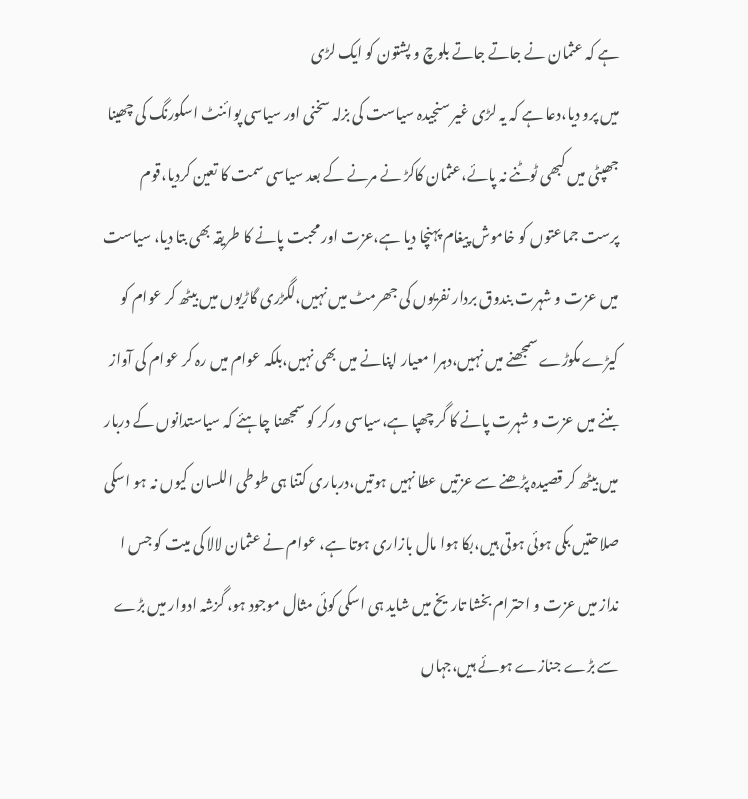ہے کہ عثمان نے جاتے جاتے بلوچ و پشتون کو ایک لڑی
میں پرو دیا،دعا ہے کہ یہ لڑی غیر سنجیدہ سیاست کی بزلہ سخنی اور سیاسی پوائنٹ اسکورنگ کی چھینا جھپٹی میں کبھی ٹوٹنے نہ پائے،عثمان کاکڑ نے مرنے کے بعد سیاسی سمت کا تعین کردیا،قوم پرست جماعتوں کو خاموش پیغام پہنچا دیا ہے،عزت اور محبت پانے کا طریقہ بھی بتا دیا، سیاست میں عزت و شہرت بندوق بردار نفریوں کی جھرمٹ میں نہیں،لگڑری گاڑیوں میں بیٹھ کر عوام کو کیڑے مکوڑے سمجھنے میں نہیں،دہرا معیار اپنانے میں بھی نہیں،بلکہ عوام میں رہ کر عوام کی آواز بننے میں عزت و شہرت پانے کا گر چھپا ہے،سیاسی ورکر کو سمجھنا چاہئے کہ سیاستدانوں کے دربار میں بیٹھ کر قصیدہ پڑھنے سے عزتیں عطا نہیں ہوتیں،درباری کتنا ہی طوطی اللسان کیوں نہ ہو اسکی صلاحتیں بکی ہوئی ہوتی ہیں،بکا ہوا مال بازاری ہوتا ہے، عوام نے عثمان لالا کی میت کو جس ا نداز میں عزت و احترام بخشا تاریخ میں شاید ہی اسکی کوئی مثال موجود ہو، گزشہ ادوار میں بڑے سے بڑے جنازے ہوئے ہیں،جہاں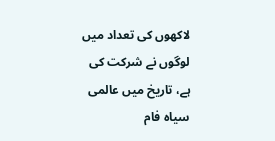لاکھوں کی تعداد میں لوگوں نے شرکت کی ہے، تاریخ میں عالمی سیاہ فام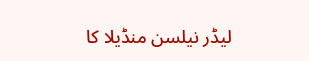لیڈر نیلسن منڈیلا کا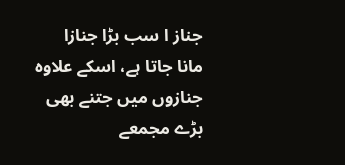جناز ا سب بڑا جنازا مانا جاتا ہے، اسکے علاوہ جنازوں میں جتنے بھی بڑے مجمعے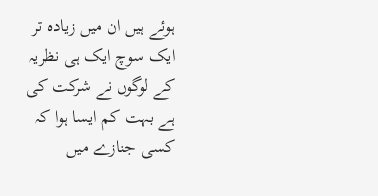ہوئے ہیں ان میں زیادہ تر ایک سوچ ایک ہی نظریہ کے لوگوں نے شرکت کی ہے بہت کم ایسا ہوا کہ کسی جنازے میں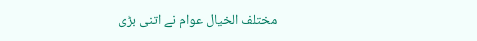مختلف الخیال عوام نے اتنی بڑی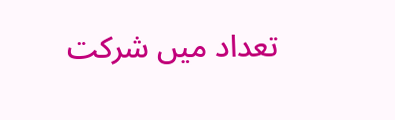تعداد میں شرکت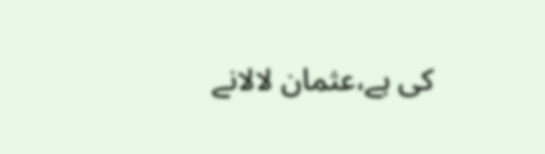کی ہے،عثمان لالانے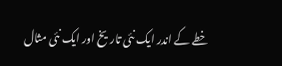خطے کے اندر ایک نئی تاریخ اور ایک نئی مثال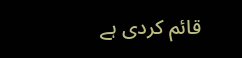قائم کردی ہے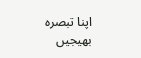اپنا تبصرہ بھیجیں